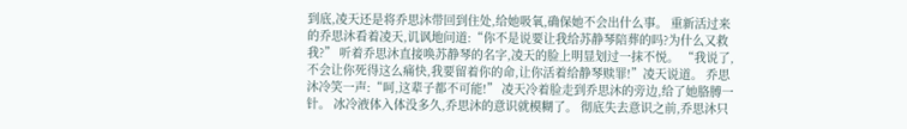到底,凌天还是将乔思沐带回到住处,给她吸氧,确保她不会出什么事。 重新活过来的乔思沐看着凌天,讥讽地问道:“你不是说要让我给苏静琴陪葬的吗?为什么又救我?” 听着乔思沐直接唤苏静琴的名字,凌天的脸上明显划过一抹不悦。 “我说了,不会让你死得这么痛快,我要留着你的命,让你活着给静琴赎罪!”凌天说道。 乔思沐冷笑一声:“呵,这辈子都不可能!” 凌天冷着脸走到乔思沐的旁边,给了她胳膊一针。 冰冷液体入体没多久,乔思沐的意识就模糊了。 彻底失去意识之前,乔思沐只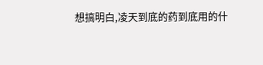想搞明白,凌天到底的药到底用的什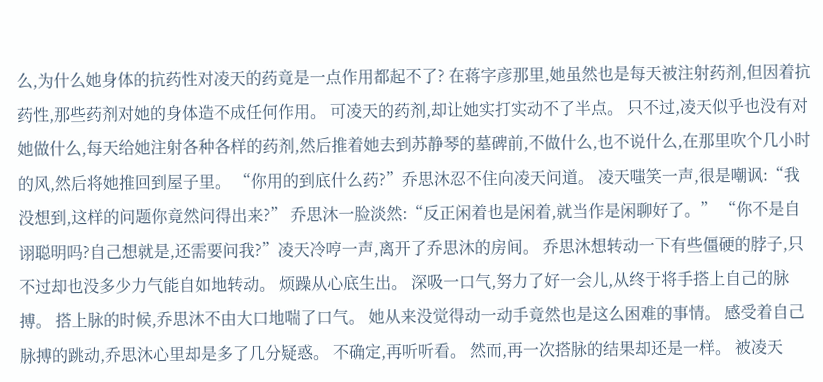么,为什么她身体的抗药性对凌天的药竟是一点作用都起不了? 在蒋字彦那里,她虽然也是每天被注射药剂,但因着抗药性,那些药剂对她的身体造不成任何作用。 可凌天的药剂,却让她实打实动不了半点。 只不过,凌天似乎也没有对她做什么,每天给她注射各种各样的药剂,然后推着她去到苏静琴的墓碑前,不做什么,也不说什么,在那里吹个几小时的风,然后将她推回到屋子里。 “你用的到底什么药?”乔思沐忍不住向凌天问道。 凌天嗤笑一声,很是嘲讽:“我没想到,这样的问题你竟然问得出来?” 乔思沐一脸淡然:“反正闲着也是闲着,就当作是闲聊好了。” “你不是自诩聪明吗?自己想就是,还需要问我?”凌天冷哼一声,离开了乔思沐的房间。 乔思沐想转动一下有些僵硬的脖子,只不过却也没多少力气能自如地转动。 烦躁从心底生出。 深吸一口气,努力了好一会儿,从终于将手搭上自己的脉搏。 搭上脉的时候,乔思沐不由大口地喘了口气。 她从来没觉得动一动手竟然也是这么困难的事情。 感受着自己脉搏的跳动,乔思沐心里却是多了几分疑惑。 不确定,再听听看。 然而,再一次搭脉的结果却还是一样。 被凌天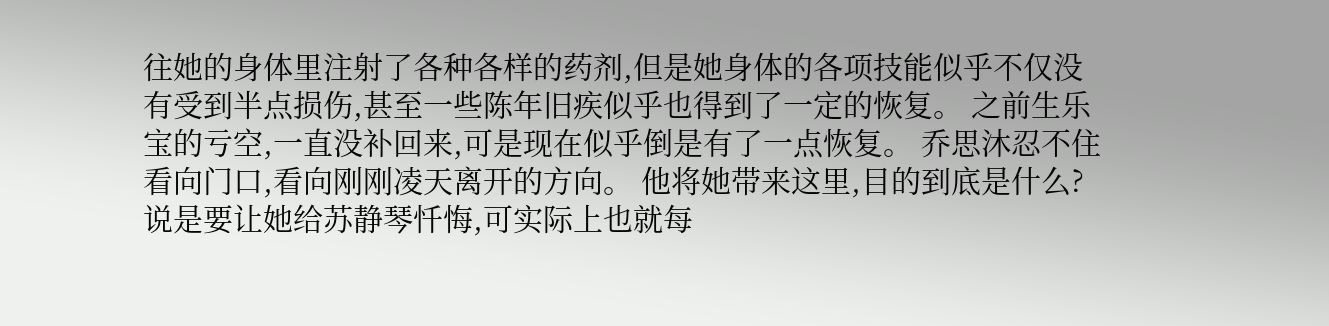往她的身体里注射了各种各样的药剂,但是她身体的各项技能似乎不仅没有受到半点损伤,甚至一些陈年旧疾似乎也得到了一定的恢复。 之前生乐宝的亏空,一直没补回来,可是现在似乎倒是有了一点恢复。 乔思沐忍不住看向门口,看向刚刚凌天离开的方向。 他将她带来这里,目的到底是什么? 说是要让她给苏静琴忏悔,可实际上也就每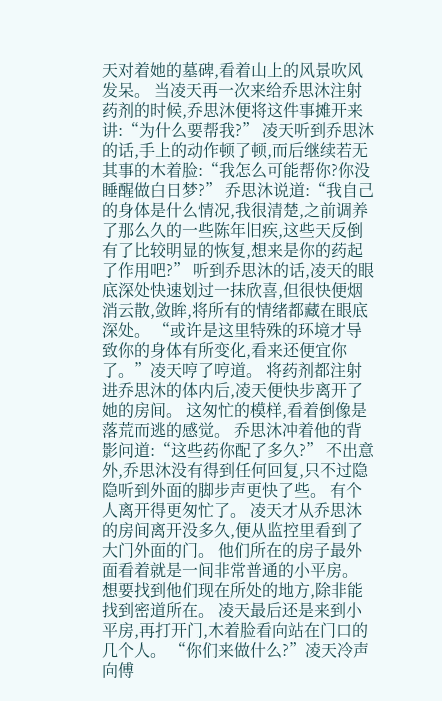天对着她的墓碑,看着山上的风景吹风发呆。 当凌天再一次来给乔思沐注射药剂的时候,乔思沐便将这件事摊开来讲:“为什么要帮我?” 凌天听到乔思沐的话,手上的动作顿了顿,而后继续若无其事的木着脸:“我怎么可能帮你?你没睡醒做白日梦?” 乔思沐说道:“我自己的身体是什么情况,我很清楚,之前调养了那么久的一些陈年旧疾,这些天反倒有了比较明显的恢复,想来是你的药起了作用吧?” 听到乔思沐的话,凌天的眼底深处快速划过一抹欣喜,但很快便烟消云散,敛眸,将所有的情绪都藏在眼底深处。 “或许是这里特殊的环境才导致你的身体有所变化,看来还便宜你了。”凌天哼了哼道。 将药剂都注射进乔思沐的体内后,凌天便快步离开了她的房间。 这匆忙的模样,看着倒像是落荒而逃的感觉。 乔思沐冲着他的背影问道:“这些药你配了多久?” 不出意外,乔思沐没有得到任何回复,只不过隐隐听到外面的脚步声更快了些。 有个人离开得更匆忙了。 凌天才从乔思沐的房间离开没多久,便从监控里看到了大门外面的门。 他们所在的房子最外面看着就是一间非常普通的小平房。 想要找到他们现在所处的地方,除非能找到密道所在。 凌天最后还是来到小平房,再打开门,木着脸看向站在门口的几个人。 “你们来做什么?”凌天冷声向傅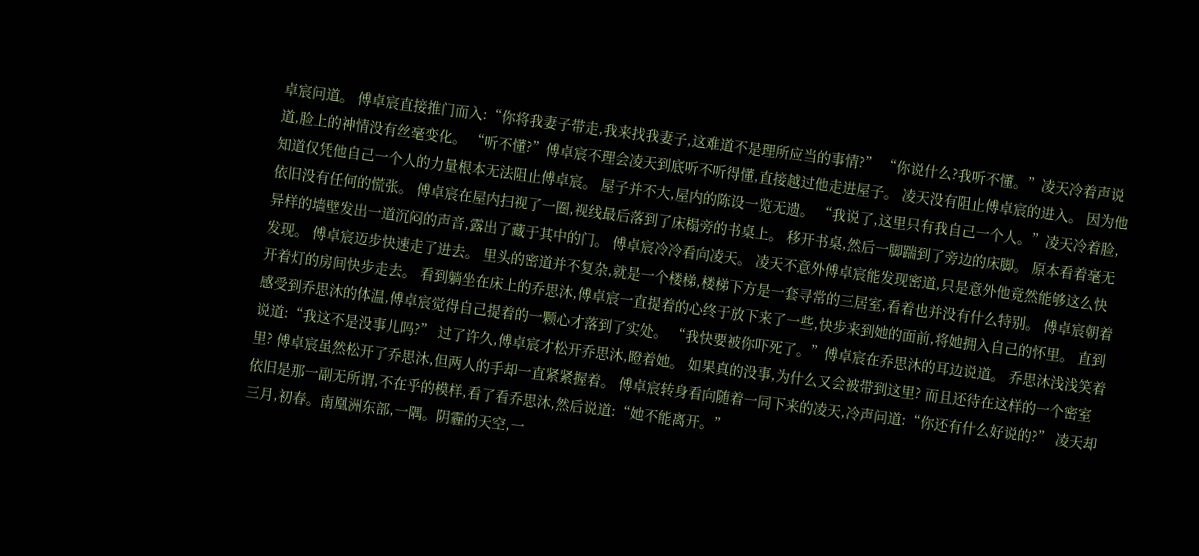卓宸问道。 傅卓宸直接推门而入:“你将我妻子带走,我来找我妻子,这难道不是理所应当的事情?” “你说什么?我听不懂。”凌天冷着声说道,脸上的神情没有丝毫变化。 “听不懂?”傅卓宸不理会凌天到底听不听得懂,直接越过他走进屋子。 凌天没有阻止傅卓宸的进入。 因为他知道仅凭他自己一个人的力量根本无法阻止傅卓宸。 屋子并不大,屋内的陈设一览无遗。 “我说了,这里只有我自己一个人。”凌天冷着脸,依旧没有任何的慌张。 傅卓宸在屋内扫视了一圈,视线最后落到了床榻旁的书桌上。 移开书桌,然后一脚踹到了旁边的床脚。 原本看着毫无异样的墙壁发出一道沉闷的声音,露出了藏于其中的门。 傅卓宸冷冷看向凌天。 凌天不意外傅卓宸能发现密道,只是意外他竟然能够这么快发现。 傅卓宸迈步快速走了进去。 里头的密道并不复杂,就是一个楼梯,楼梯下方是一套寻常的三居室,看着也并没有什么特别。 傅卓宸朝着开着灯的房间快步走去。 看到躺坐在床上的乔思沐,傅卓宸一直提着的心终于放下来了一些,快步来到她的面前,将她拥入自己的怀里。 直到感受到乔思沐的体温,傅卓宸觉得自己提着的一颗心才落到了实处。 “我快要被你吓死了。”傅卓宸在乔思沐的耳边说道。 乔思沐浅浅笑着说道:“我这不是没事儿吗?” 过了许久,傅卓宸才松开乔思沐,瞪着她。 如果真的没事,为什么又会被带到这里? 而且还待在这样的一个密室里? 傅卓宸虽然松开了乔思沐,但两人的手却一直紧紧握着。 傅卓宸转身看向随着一同下来的凌天,冷声问道:“你还有什么好说的?” 凌天却依旧是那一副无所谓,不在乎的模样,看了看乔思沐,然后说道:“她不能离开。”
三月,初春。南凰洲东部,一隅。阴霾的天空,一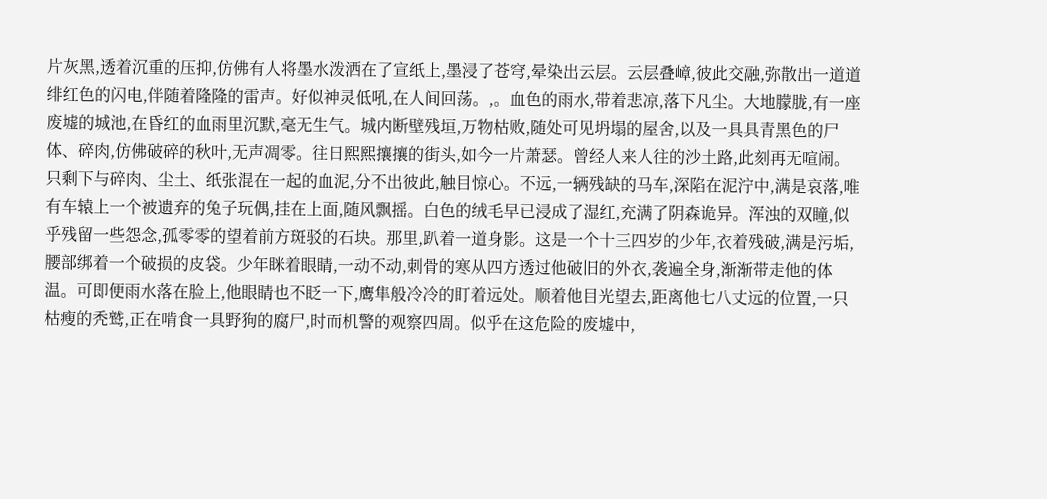片灰黑,透着沉重的压抑,仿佛有人将墨水泼洒在了宣纸上,墨浸了苍穹,晕染出云层。云层叠嶂,彼此交融,弥散出一道道绯红色的闪电,伴随着隆隆的雷声。好似神灵低吼,在人间回荡。,。血色的雨水,带着悲凉,落下凡尘。大地朦胧,有一座废墟的城池,在昏红的血雨里沉默,毫无生气。城内断壁残垣,万物枯败,随处可见坍塌的屋舍,以及一具具青黑色的尸体、碎肉,仿佛破碎的秋叶,无声凋零。往日熙熙攘攘的街头,如今一片萧瑟。曾经人来人往的沙土路,此刻再无喧闹。只剩下与碎肉、尘土、纸张混在一起的血泥,分不出彼此,触目惊心。不远,一辆残缺的马车,深陷在泥泞中,满是哀落,唯有车辕上一个被遗弃的兔子玩偶,挂在上面,随风飘摇。白色的绒毛早已浸成了湿红,充满了阴森诡异。浑浊的双瞳,似乎残留一些怨念,孤零零的望着前方斑驳的石块。那里,趴着一道身影。这是一个十三四岁的少年,衣着残破,满是污垢,腰部绑着一个破损的皮袋。少年眯着眼睛,一动不动,刺骨的寒从四方透过他破旧的外衣,袭遍全身,渐渐带走他的体温。可即便雨水落在脸上,他眼睛也不眨一下,鹰隼般冷冷的盯着远处。顺着他目光望去,距离他七八丈远的位置,一只枯瘦的秃鹫,正在啃食一具野狗的腐尸,时而机警的观察四周。似乎在这危险的废墟中,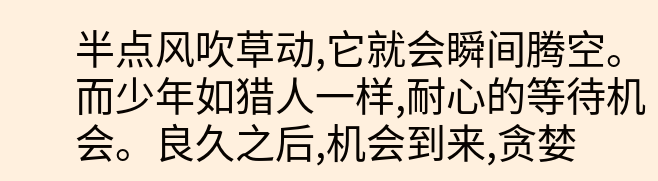半点风吹草动,它就会瞬间腾空。而少年如猎人一样,耐心的等待机会。良久之后,机会到来,贪婪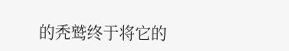的秃鹫终于将它的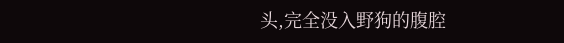头,完全没入野狗的腹腔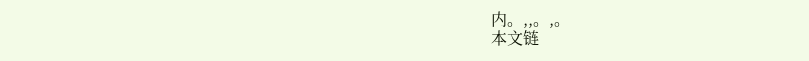内。,,。,。
本文链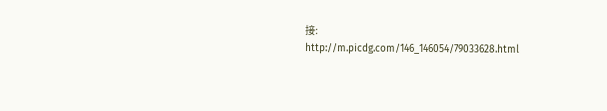接:
http://m.picdg.com/146_146054/79033628.html